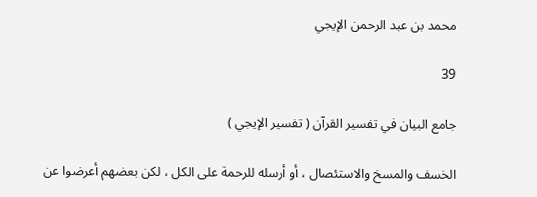محمد بن عبد الرحمن الإيجي

39

جامع البيان في تفسير القرآن ( تفسير الإيجي )

الخسف والمسخ والاستئصال ، أو أرسله للرحمة على الكل ، لكن بعضهم أعرضوا عن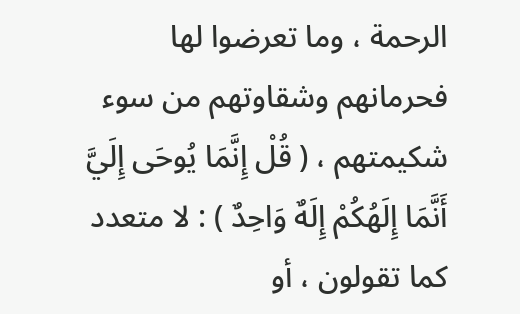الرحمة ، وما تعرضوا لها فحرمانهم وشقاوتهم من سوء شكيمتهم ، ( قُلْ إِنَّمَا يُوحَى إِلَيَّ أَنَّمَا إِلَهُكُمْ إِلَهٌ وَاحِدٌ ) : لا متعدد كما تقولون ، أو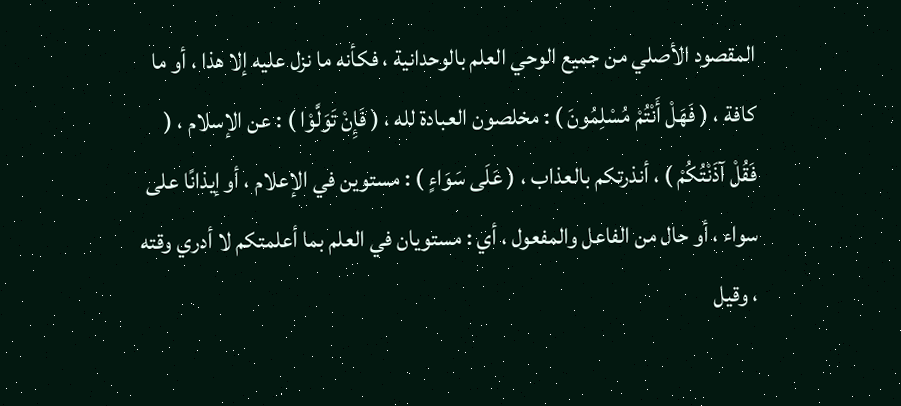المقصود الأصلي من جميع الوحي العلم بالوحدانية ، فكأنه ما نزل عليه إلا هذا ، أو ما كافة ، ( فَهَلْ أَنْتُمْ مُسْلِمُونَ ) : مخلصون العبادة لله ، ( فَإِنْ تَوَلَّوْا ) : عن الإسلام ، ( فَقُلْ آذَنْتُكُمْ ) ، أنذرتكم بالعذاب ، ( عَلَى سَوَاءٍ ) : مستوين في الإعلام ، أو إيذانًا على سواء ، أو حال من الفاعل والمفعول ، أي : مستويان في العلم بما أعلمتكم لا أدري وقته ، وقيل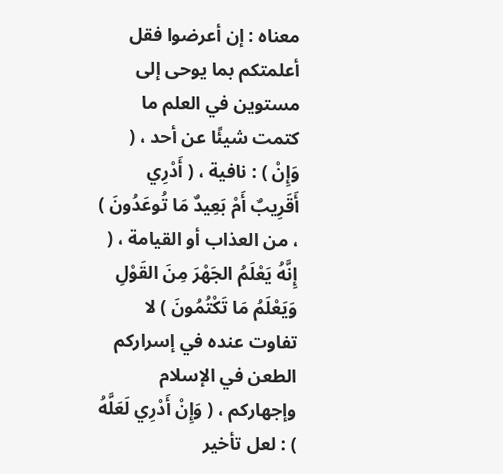معناه : إن أعرضوا فقل أعلمتكم بما يوحى إلى مستوين في العلم ما كتمت شيئًا عن أحد ، ( وَإِنْ ) : نافية ، ( أَدْرِي أَقَرِيبٌ أَمْ بَعِيدٌ مَا تُوعَدُونَ ) ، من العذاب أو القيامة ، ( إِنَّهُ يَعْلَمُ الجَهْرَ مِنَ القَوْلِ وَيَعْلَمُ مَا تَكْتُمُونَ ) لا تفاوت عنده في إسراركم الطعن في الإسلام وإجهاركم ، ( وَإِنْ أَدْرِي لَعَلَّهُ ) : لعل تأخير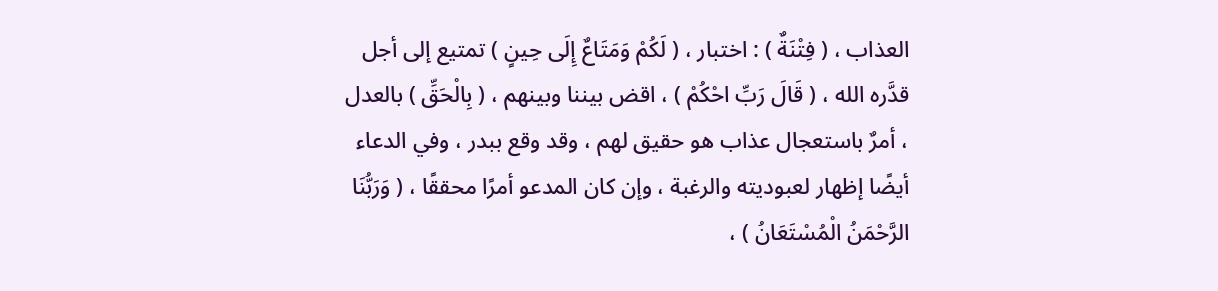العذاب ، ( فِتْنَةٌ ) : اختبار ، ( لَكُمْ وَمَتَاعٌ إِلَى حِينٍ ) تمتيع إلى أجل قدَّره الله ، ( قَالَ رَبِّ احْكُمْ ) ، اقض بيننا وبينهم ، ( بِالْحَقِّ ) بالعدل ، أمرٌ باستعجال عذاب هو حقيق لهم ، وقد وقع ببدر ، وفي الدعاء أيضًا إظهار لعبوديته والرغبة ، وإن كان المدعو أمرًا محققًا ، ( وَرَبُّنَا الرَّحْمَنُ الْمُسْتَعَانُ ) ،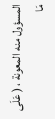المسؤول منه المعونة ، ( عَلَى مَا